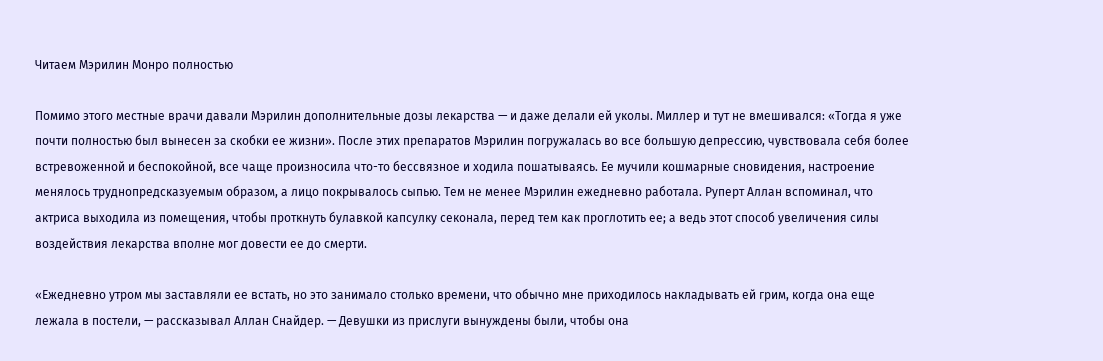Читаем Мэрилин Монро полностью

Помимо этого местные врачи давали Мэрилин дополнительные дозы лекарства — и даже делали ей уколы. Миллер и тут не вмешивался: «Тогда я уже почти полностью был вынесен за скобки ее жизни». После этих препаратов Мэрилин погружалась во все большую депрессию, чувствовала себя более встревоженной и беспокойной, все чаще произносила что-то бессвязное и ходила пошатываясь. Ее мучили кошмарные сновидения, настроение менялось труднопредсказуемым образом, а лицо покрывалось сыпью. Тем не менее Мэрилин ежедневно работала. Руперт Аллан вспоминал, что актриса выходила из помещения, чтобы проткнуть булавкой капсулку секонала, перед тем как проглотить ее; а ведь этот способ увеличения силы воздействия лекарства вполне мог довести ее до смерти.

«Ежедневно утром мы заставляли ее встать, но это занимало столько времени, что обычно мне приходилось накладывать ей грим, когда она еще лежала в постели, — рассказывал Аллан Снайдер. — Девушки из прислуги вынуждены были, чтобы она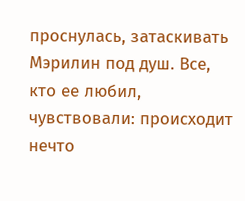проснулась, затаскивать Мэрилин под душ. Все, кто ее любил, чувствовали: происходит нечто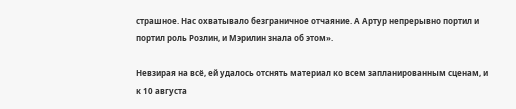страшное. Нас охватывало безграничное отчаяние. А Артур непрерывно портил и портил роль Розлин, и Мэрилин знала об этом».

Невзирая на всё, ей удалось отснять материал ко всем запланированным сценам, и к 10 августа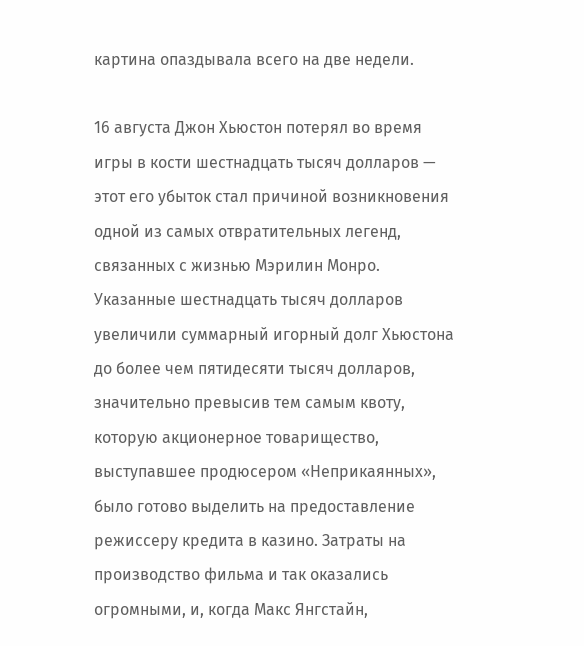картина опаздывала всего на две недели.

16 августа Джон Хьюстон потерял во время игры в кости шестнадцать тысяч долларов — этот его убыток стал причиной возникновения одной из самых отвратительных легенд, связанных с жизнью Мэрилин Монро. Указанные шестнадцать тысяч долларов увеличили суммарный игорный долг Хьюстона до более чем пятидесяти тысяч долларов, значительно превысив тем самым квоту, которую акционерное товарищество, выступавшее продюсером «Неприкаянных», было готово выделить на предоставление режиссеру кредита в казино. Затраты на производство фильма и так оказались огромными, и, когда Макс Янгстайн,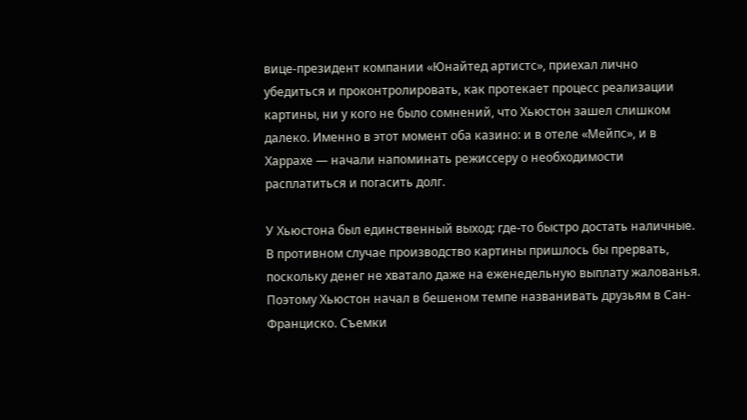вице-президент компании «Юнайтед артистс», приехал лично убедиться и проконтролировать, как протекает процесс реализации картины, ни у кого не было сомнений, что Хьюстон зашел слишком далеко. Именно в этот момент оба казино: и в отеле «Мейпс», и в Харрахе — начали напоминать режиссеру о необходимости расплатиться и погасить долг.

У Хьюстона был единственный выход: где-то быстро достать наличные. В противном случае производство картины пришлось бы прервать, поскольку денег не хватало даже на еженедельную выплату жалованья. Поэтому Хьюстон начал в бешеном темпе названивать друзьям в Сан-Франциско. Съемки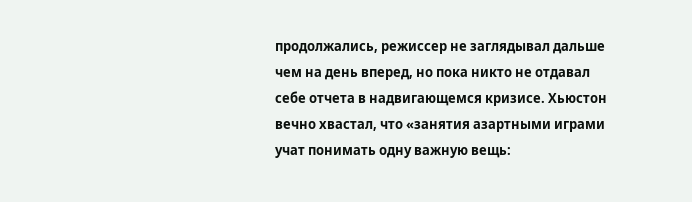продолжались, режиссер не заглядывал дальше чем на день вперед, но пока никто не отдавал себе отчета в надвигающемся кризисе. Хьюстон вечно хвастал, что «занятия азартными играми учат понимать одну важную вещь: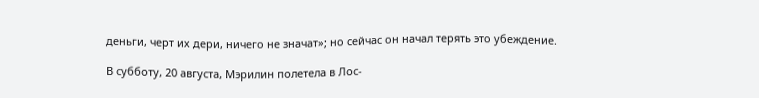деньги, черт их дери, ничего не значат»; но сейчас он начал терять это убеждение.

В субботу, 20 августа, Мэрилин полетела в Лос-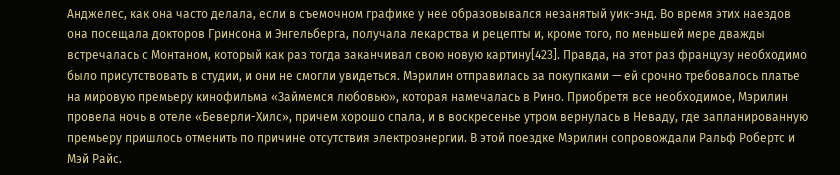Анджелес, как она часто делала, если в съемочном графике у нее образовывался незанятый уик-энд. Во время этих наездов она посещала докторов Гринсона и Энгельберга, получала лекарства и рецепты и, кроме того, по меньшей мере дважды встречалась с Монтаном, который как раз тогда заканчивал свою новую картину[423]. Правда, на этот раз французу необходимо было присутствовать в студии, и они не смогли увидеться. Мэрилин отправилась за покупками — ей срочно требовалось платье на мировую премьеру кинофильма «Займемся любовью», которая намечалась в Рино. Приобретя все необходимое, Мэрилин провела ночь в отеле «Беверли-Хилс», причем хорошо спала, и в воскресенье утром вернулась в Неваду, где запланированную премьеру пришлось отменить по причине отсутствия электроэнергии. В этой поездке Мэрилин сопровождали Ральф Робертс и Мэй Райс.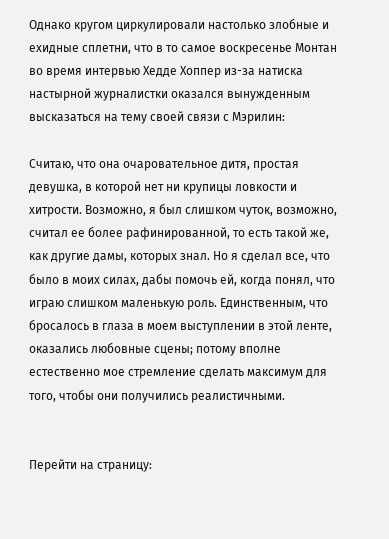Однако кругом циркулировали настолько злобные и ехидные сплетни, что в то самое воскресенье Монтан во время интервью Хедде Хоппер из-за натиска настырной журналистки оказался вынужденным высказаться на тему своей связи с Мэрилин:

Считаю, что она очаровательное дитя, простая девушка, в которой нет ни крупицы ловкости и хитрости. Возможно, я был слишком чуток, возможно, считал ее более рафинированной, то есть такой же, как другие дамы, которых знал. Но я сделал все, что было в моих силах, дабы помочь ей, когда понял, что играю слишком маленькую роль. Единственным, что бросалось в глаза в моем выступлении в этой ленте, оказались любовные сцены; потому вполне естественно мое стремление сделать максимум для того, чтобы они получились реалистичными.


Перейти на страницу: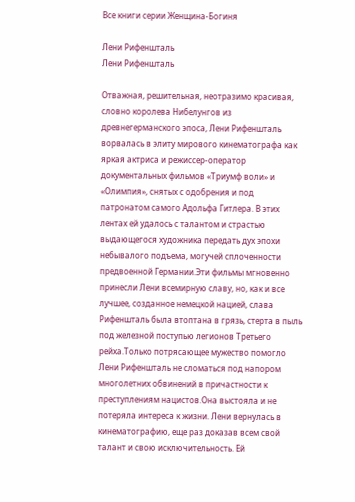Все книги серии Женщина-Богиня

Лени Рифеншталь
Лени Рифеншталь

Отважная, решительная, неотразимо красивая, словно королева Нибелунгов из древнегерманского эпоса, Лени Рифеншталь ворвалась в элиту мирового кинематографа как яркая актриса и режиссер-оператор документальных фильмов «Триумф воли» и «Олимпия», снятых с одобрения и под патронатом самого Адольфа Гитлера. В этих лентах ей удалось с талантом и страстью выдающегося художника передать дух эпохи небывалого подъема, могучей сплоченности предвоенной Германии.Эти фильмы мгновенно принесли Лени всемирную славу, но, как и все лучшее, созданное немецкой нацией, слава Рифеншталь была втоптана в грязь, стерта в пыль под железной поступью легионов Третьего рейха.Только потрясающее мужество помогло Лени Рифеншталь не сломаться под напором многолетних обвинений в причастности к преступлениям нацистов.Она выстояла и не потеряла интереса к жизни. Лени вернулась в кинематографию, еще раз доказав всем свой талант и свою исключительность. Ей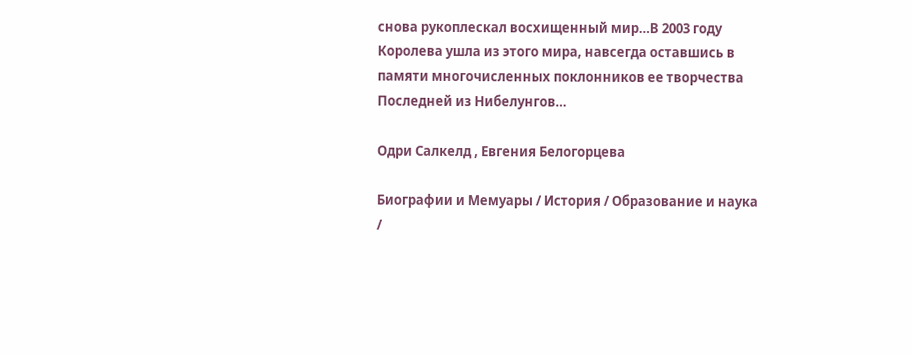снова рукоплескал восхищенный мир…В 2003 году Королева ушла из этого мира, навсегда оставшись в памяти многочисленных поклонников ее творчества Последней из Нибелунгов…

Одри Салкелд , Евгения Белогорцева

Биографии и Мемуары / История / Образование и наука /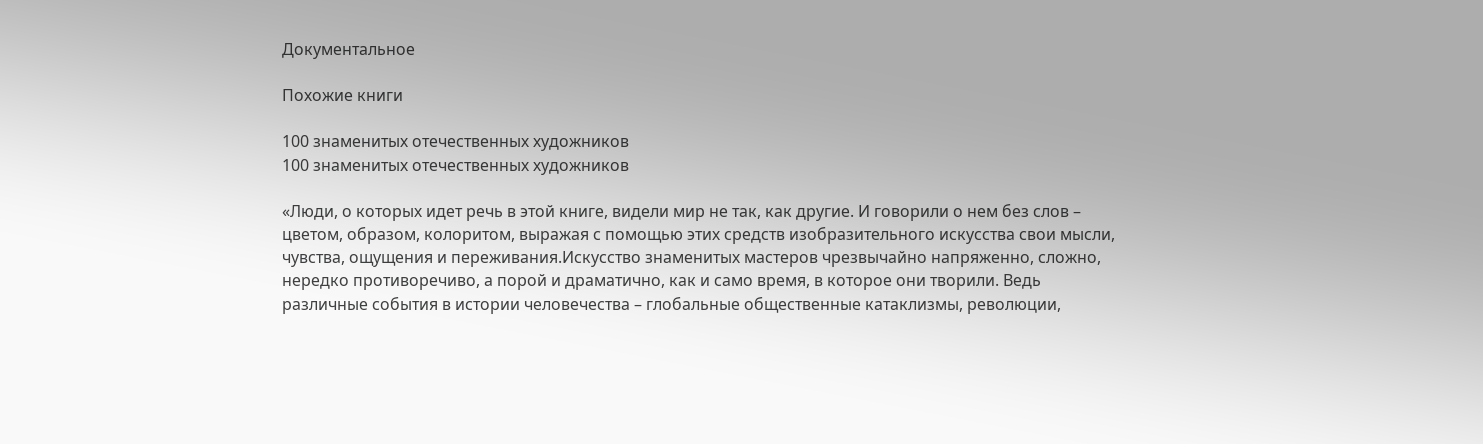Документальное

Похожие книги

100 знаменитых отечественных художников
100 знаменитых отечественных художников

«Люди, о которых идет речь в этой книге, видели мир не так, как другие. И говорили о нем без слов – цветом, образом, колоритом, выражая с помощью этих средств изобразительного искусства свои мысли, чувства, ощущения и переживания.Искусство знаменитых мастеров чрезвычайно напряженно, сложно, нередко противоречиво, а порой и драматично, как и само время, в которое они творили. Ведь различные события в истории человечества – глобальные общественные катаклизмы, революции,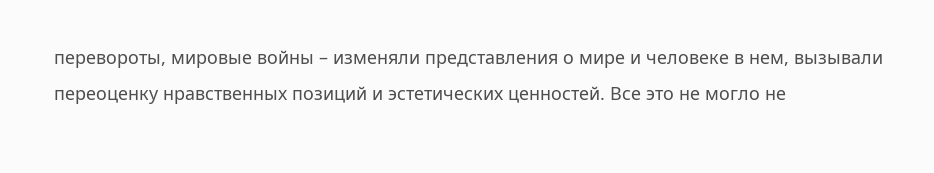перевороты, мировые войны – изменяли представления о мире и человеке в нем, вызывали переоценку нравственных позиций и эстетических ценностей. Все это не могло не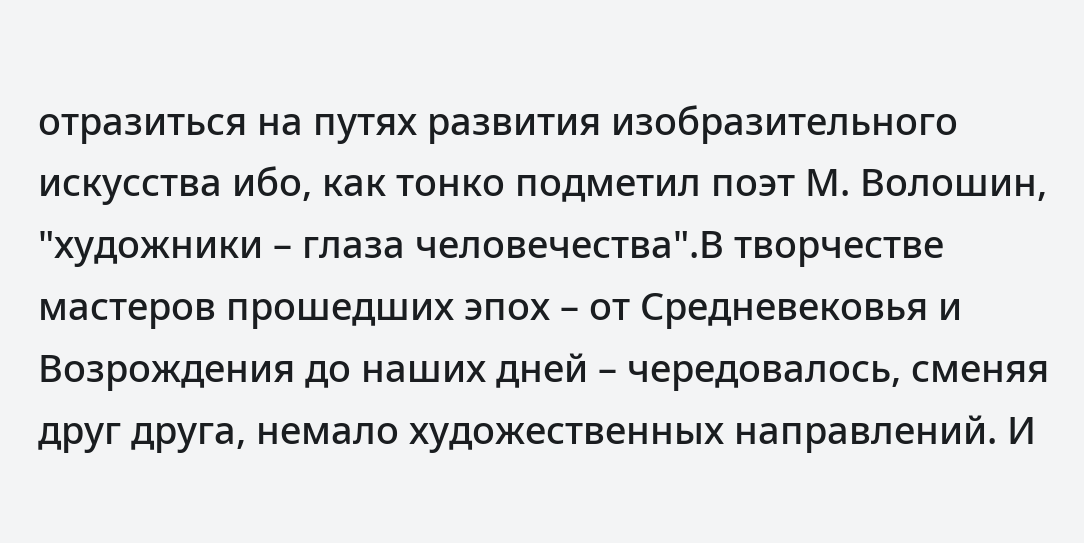отразиться на путях развития изобразительного искусства ибо, как тонко подметил поэт М. Волошин, "художники – глаза человечества".В творчестве мастеров прошедших эпох – от Средневековья и Возрождения до наших дней – чередовалось, сменяя друг друга, немало художественных направлений. И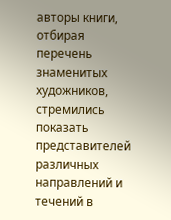авторы книги, отбирая перечень знаменитых художников, стремились показать представителей различных направлений и течений в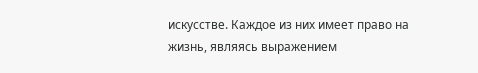искусстве. Каждое из них имеет право на жизнь, являясь выражением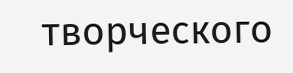творческого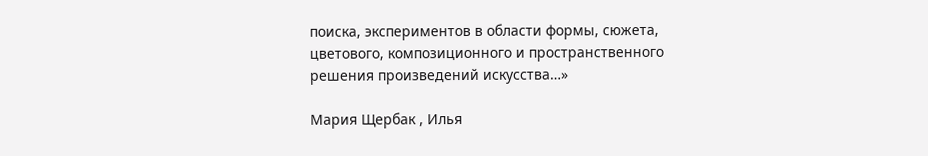поиска, экспериментов в области формы, сюжета, цветового, композиционного и пространственного решения произведений искусства…»

Мария Щербак , Илья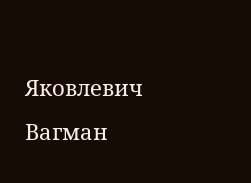Яковлевич Вагман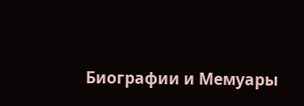Биографии и Мемуары